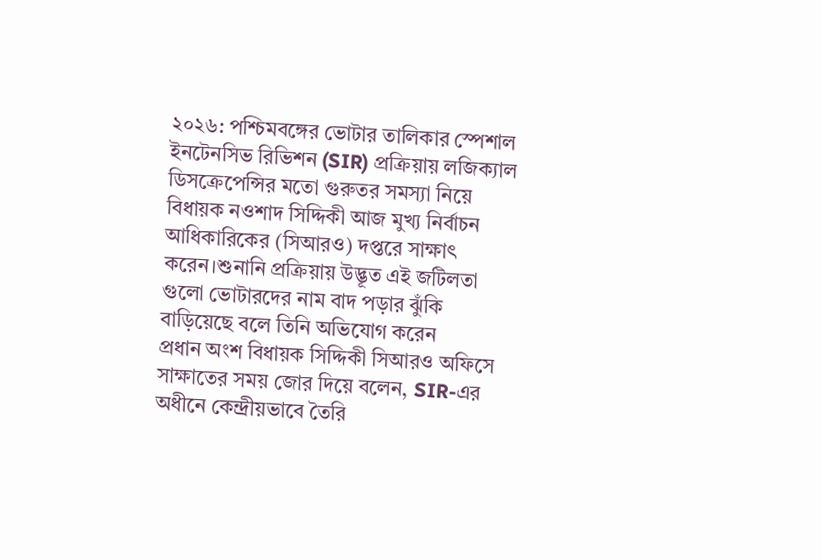২০২৬: পশ্চিমবঙ্গের ভোটার তালিকার স্পেশাল ইনটেনসিভ রিভিশন (SIR) প্রক্রিয়ায় লজিক্যাল ডিসক্রেপেন্সির মতো গুরুতর সমস্যা নিয়ে বিধায়ক নওশাদ সিদ্দিকী আজ মুখ্য নির্বাচন আধিকারিকের (সিআরও) দপ্তরে সাক্ষাৎ করেন।শুনানি প্রক্রিয়ায় উদ্ভূত এই জটিলতা গুলো ভোটারদের নাম বাদ পড়ার ঝুঁকি বাড়িয়েছে বলে তিনি অভিযোগ করেন
প্রধান অংশ বিধায়ক সিদ্দিকী সিআরও অফিসে সাক্ষাতের সময় জোর দিয়ে বলেন, SIR-এর অধীনে কেন্দ্রীয়ভাবে তৈরি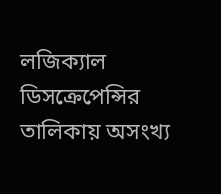লজিক্যাল ডিসক্রেপেন্সির তালিকায় অসংখ্য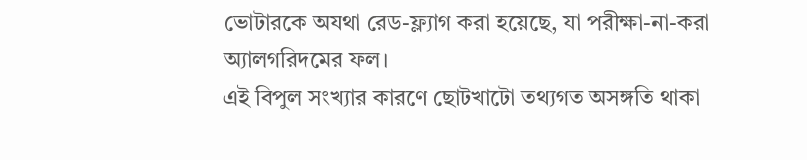ভোটারকে অযথা রেড-ফ্ল্যাগ করা হয়েছে, যা পরীক্ষা-না-করা অ্যালগরিদমের ফল।
এই বিপুল সংখ্যার কারণে ছোটখাটো তথ্যগত অসঙ্গতি থাকা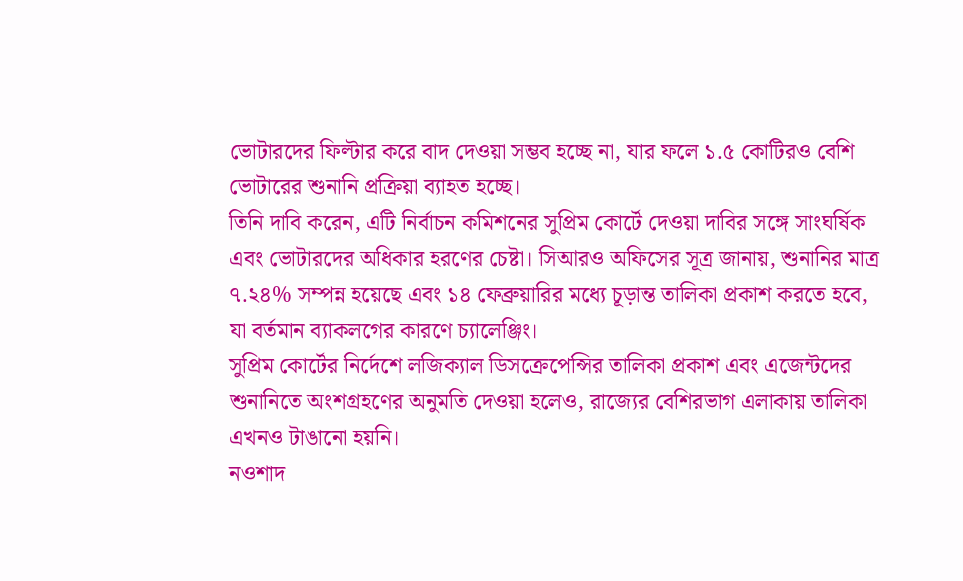ভোটারদের ফিল্টার করে বাদ দেওয়া সম্ভব হচ্ছে না, যার ফলে ১.৫ কোটিরও বেশি ভোটারের শুনানি প্রক্রিয়া ব্যাহত হচ্ছে।
তিনি দাবি করেন, এটি নির্বাচন কমিশনের সুপ্রিম কোর্টে দেওয়া দাবির সঙ্গে সাংঘর্ষিক এবং ভোটারদের অধিকার হরণের চেষ্টা। সিআরও অফিসের সূত্র জানায়, শুনানির মাত্র ৭.২৪% সম্পন্ন হয়েছে এবং ১৪ ফেব্রুয়ারির মধ্যে চূড়ান্ত তালিকা প্রকাশ করতে হবে, যা বর্তমান ব্যাকলগের কারণে চ্যালেঞ্জিং।
সুপ্রিম কোর্টের নির্দেশে লজিক্যাল ডিসক্রেপেন্সির তালিকা প্রকাশ এবং এজেন্টদের শুনানিতে অংশগ্রহণের অনুমতি দেওয়া হলেও, রাজ্যের বেশিরভাগ এলাকায় তালিকা এখনও টাঙানো হয়নি।
নওশাদ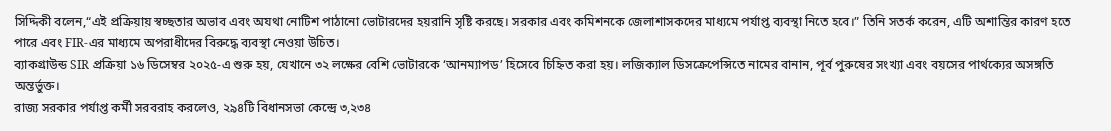সিদ্দিকী বলেন,“এই প্রক্রিয়ায় স্বচ্ছতার অভাব এবং অযথা নোটিশ পাঠানো ভোটারদের হয়রানি সৃষ্টি করছে। সরকার এবং কমিশনকে জেলাশাসকদের মাধ্যমে পর্যাপ্ত ব্যবস্থা নিতে হবে।” তিনি সতর্ক করেন, এটি অশান্তির কারণ হতে পারে এবং FIR-এর মাধ্যমে অপরাধীদের বিরুদ্ধে ব্যবস্থা নেওয়া উচিত।
ব্যাকগ্রাউন্ড SIR প্রক্রিয়া ১৬ ডিসেম্বর ২০২৫-এ শুরু হয়, যেখানে ৩২ লক্ষের বেশি ভোটারকে ‘আনম্যাপড’ হিসেবে চিহ্নিত করা হয়। লজিক্যাল ডিসক্রেপেন্সিতে নামের বানান, পূর্ব পুরুষের সংখ্যা এবং বয়সের পার্থক্যের অসঙ্গতি অন্তর্ভুক্ত।
রাজ্য সরকার পর্যাপ্ত কর্মী সরবরাহ করলেও, ২৯৪টি বিধানসভা কেন্দ্রে ৩,২৩৪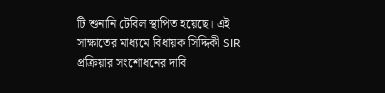টি শুনানি টেবিল স্থাপিত হয়েছে। এই সাক্ষাতের মাধ্যমে বিধায়ক সিদ্দিকী SIR প্রক্রিয়ার সংশোধনের দাবি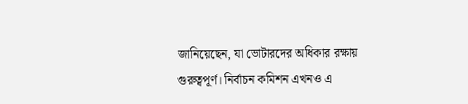জানিয়েছেন, যা ভোটারদের অধিকার রক্ষায় গুরুত্বপূর্ণ। নির্বাচন কমিশন এখনও এ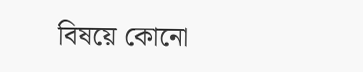বিষয়ে কোনো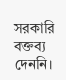সরকারি বক্তব্য দেননি।